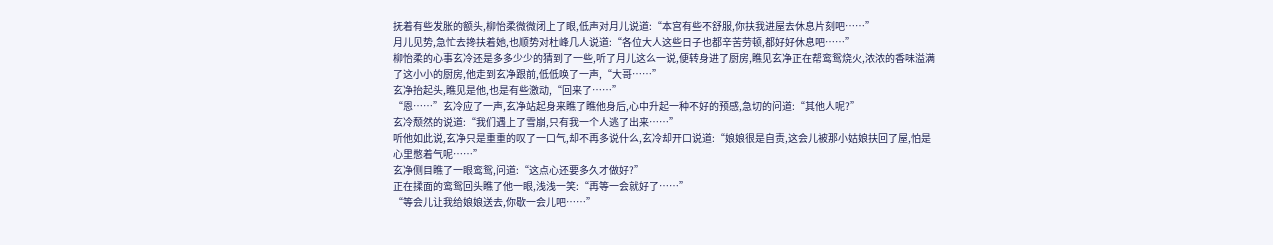抚着有些发胀的额头,柳怡柔微微闭上了眼,低声对月儿说道:“本宫有些不舒服,你扶我进屋去休息片刻吧……”
月儿见势,急忙去搀扶着她,也顺势对杜峰几人说道:“各位大人这些日子也都辛苦劳顿,都好好休息吧……”
柳怡柔的心事玄冷还是多多少少的猜到了一些,听了月儿这么一说,便转身进了厨房,瞧见玄净正在帮鸾鸳烧火,浓浓的香味溢满了这小小的厨房,他走到玄净跟前,低低唤了一声,“大哥……”
玄净抬起头,瞧见是他,也是有些激动,“回来了……”
“恩……”玄冷应了一声,玄净站起身来瞧了瞧他身后,心中升起一种不好的预感,急切的问道:“其他人呢?”
玄冷颓然的说道:“我们遇上了雪崩,只有我一个人逃了出来……”
听他如此说,玄净只是重重的叹了一口气,却不再多说什么,玄冷却开口说道:“娘娘很是自责,这会儿被那小姑娘扶回了屋,怕是心里憋着气呢……”
玄净侧目瞧了一眼鸾鸳,问道:“这点心还要多久才做好?”
正在揉面的鸾鸳回头瞧了他一眼,浅浅一笑:“再等一会就好了……”
“等会儿让我给娘娘送去,你歇一会儿吧……”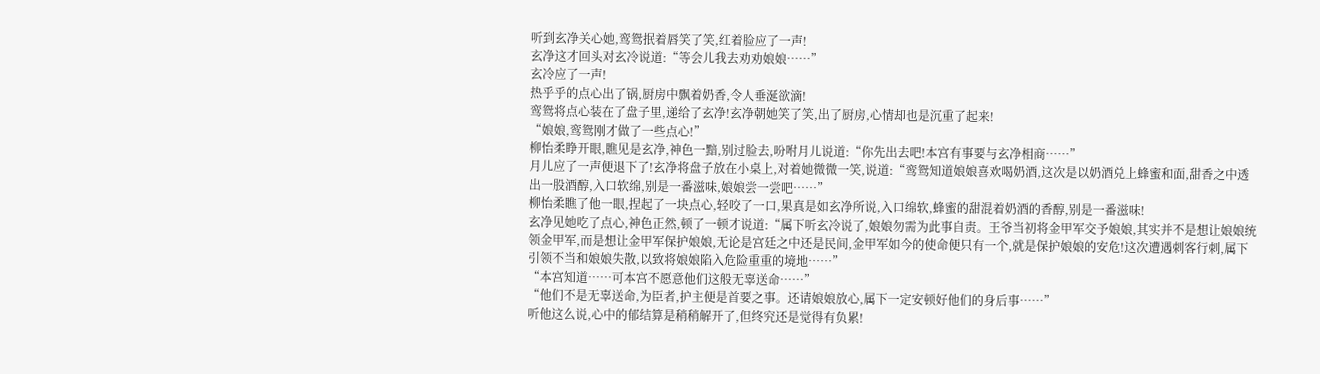听到玄净关心她,鸾鸳抿着唇笑了笑,红着脸应了一声!
玄净这才回头对玄冷说道:“等会儿我去劝劝娘娘……”
玄冷应了一声!
热乎乎的点心出了锅,厨房中飘着奶香,令人垂涎欲滴!
鸾鸳将点心装在了盘子里,递给了玄净!玄净朝她笑了笑,出了厨房,心情却也是沉重了起来!
“娘娘,鸾鸳刚才做了一些点心!”
柳怡柔睁开眼,瞧见是玄净,神色一黯,别过脸去,吩咐月儿说道:“你先出去吧!本宫有事要与玄净相商……”
月儿应了一声便退下了!玄净将盘子放在小桌上,对着她微微一笑,说道:“鸾鸳知道娘娘喜欢喝奶酒,这次是以奶酒兑上蜂蜜和面,甜香之中透出一股酒醇,入口软绵,别是一番滋味,娘娘尝一尝吧……”
柳怡柔瞧了他一眼,捏起了一块点心,轻咬了一口,果真是如玄净所说,入口绵软,蜂蜜的甜混着奶酒的香醇,别是一番滋味!
玄净见她吃了点心,神色正然,顿了一顿才说道:“属下听玄冷说了,娘娘勿需为此事自责。王爷当初将金甲军交予娘娘,其实并不是想让娘娘统领金甲军,而是想让金甲军保护娘娘,无论是宫廷之中还是民间,金甲军如今的使命便只有一个,就是保护娘娘的安危!这次遭遇刺客行刺,属下引领不当和娘娘失散,以致将娘娘陷入危险重重的境地……”
“本宫知道……可本宫不愿意他们这般无辜送命……”
“他们不是无辜送命,为臣者,护主便是首要之事。还请娘娘放心,属下一定安顿好他们的身后事……”
听他这么说,心中的郁结算是稍稍解开了,但终究还是觉得有负累!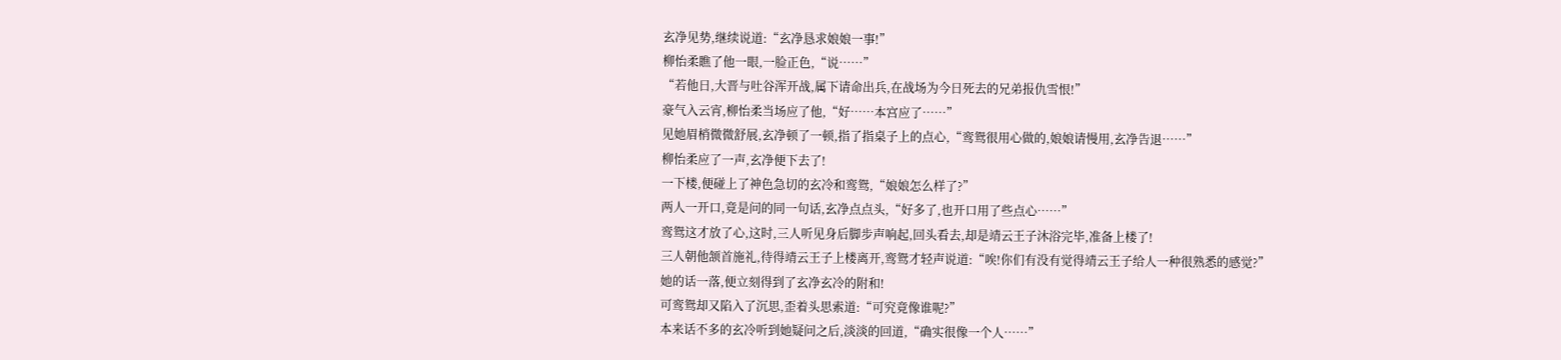玄净见势,继续说道:“玄净恳求娘娘一事!”
柳怡柔瞧了他一眼,一脸正色,“说……”
“若他日,大晋与吐谷浑开战,属下请命出兵,在战场为今日死去的兄弟报仇雪恨!”
豪气入云宵,柳怡柔当场应了他,“好……本宫应了……”
见她眉梢微微舒展,玄净顿了一顿,指了指桌子上的点心,“鸾鸳很用心做的,娘娘请慢用,玄净告退……”
柳怡柔应了一声,玄净便下去了!
一下楼,便碰上了神色急切的玄冷和鸾鸳,“娘娘怎么样了?”
两人一开口,竟是问的同一句话,玄净点点头,“好多了,也开口用了些点心……”
鸾鸳这才放了心,这时,三人听见身后脚步声响起,回头看去,却是靖云王子沐浴完毕,准备上楼了!
三人朝他颔首施礼,待得靖云王子上楼离开,鸾鸳才轻声说道:“唉!你们有没有觉得靖云王子给人一种很熟悉的感觉?”
她的话一落,便立刻得到了玄净玄冷的附和!
可鸾鸳却又陷入了沉思,歪着头思索道:“可究竟像谁呢?”
本来话不多的玄冷听到她疑问之后,淡淡的回道,“确实很像一个人……”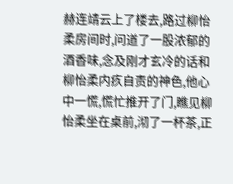赫连靖云上了楼去,路过柳怡柔房间时,问道了一股浓郁的酒香味,念及刚才玄冷的话和柳怡柔内疚自责的神色,他心中一慌,慌忙推开了门,瞧见柳怡柔坐在桌前,沏了一杯茶,正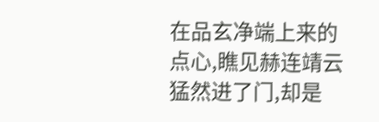在品玄净端上来的点心,瞧见赫连靖云猛然进了门,却是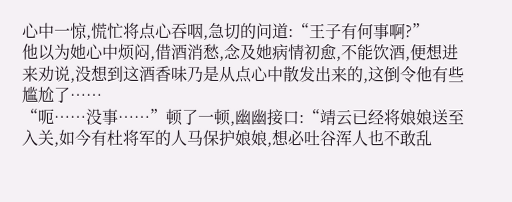心中一惊,慌忙将点心吞咽,急切的问道:“王子有何事啊?”
他以为她心中烦闷,借酒消愁,念及她病情初愈,不能饮酒,便想进来劝说,没想到这酒香味乃是从点心中散发出来的,这倒令他有些尴尬了……
“呃……没事……”顿了一顿,幽幽接口:“靖云已经将娘娘送至入关,如今有杜将军的人马保护娘娘,想必吐谷浑人也不敢乱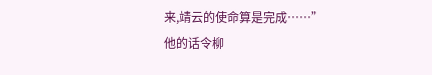来,靖云的使命算是完成……”
他的话令柳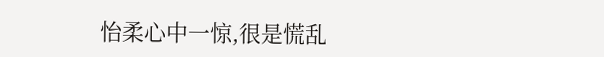怡柔心中一惊,很是慌乱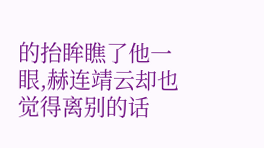的抬眸瞧了他一眼,赫连靖云却也觉得离别的话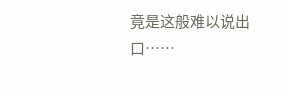竟是这般难以说出口……